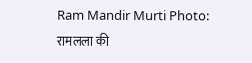Ram Mandir Murti Photo: रामलला की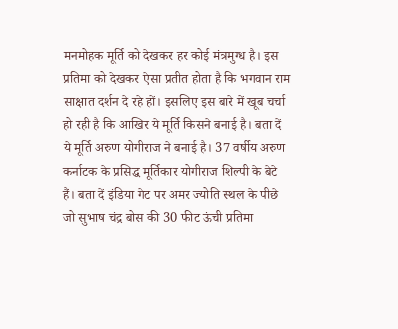मनमोहक मूर्ति को देखकर हर कोई मंत्रमुग्ध है। इस प्रतिमा को देखकर ऐसा प्रतीत होता है कि भगवान राम साक्षात दर्शन दे रहे हों। इसलिए इस बारे में खूब चर्चा हो रही है कि आखिर ये मूर्ति किसने बनाई है। बता दें ये मूर्ति अरुण योगीराज ने बनाई है। 37 वर्षीय अरुण कर्नाटक के प्रसिद्ध मूर्तिकार योगीराज शिल्पी के बेटे हैं। बता दें इंडिया गेट पर अमर ज्योति स्थल के पीछे जो सुभाष चंद्र बोस की 30 फीट ऊंची प्रतिमा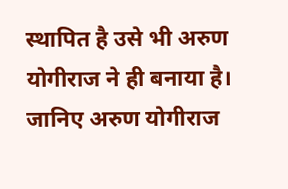स्थापित है उसे भी अरुण योगीराज ने ही बनाया है। जानिए अरुण योगीराज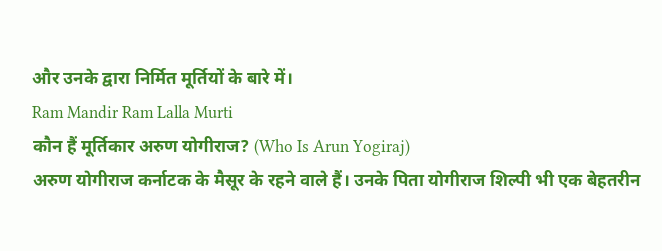और उनके द्वारा निर्मित मूर्तियों के बारे में।
Ram Mandir Ram Lalla Murti
कौन हैं मूर्तिकार अरुण योगीराज? (Who Is Arun Yogiraj)
अरुण योगीराज कर्नाटक के मैसूर के रहने वाले हैं। उनके पिता योगीराज शिल्पी भी एक बेहतरीन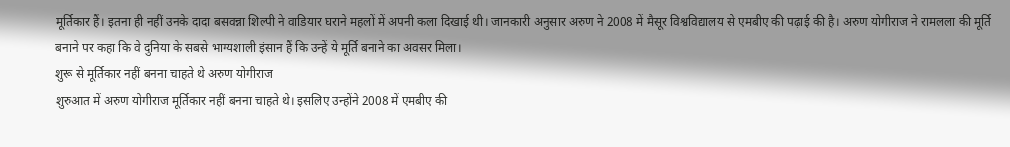मूर्तिकार हैं। इतना ही नहीं उनके दादा बसवन्ना शिल्पी ने वाडियार घराने महलों में अपनी कला दिखाई थी। जानकारी अनुसार अरुण ने 2008 में मैसूर विश्वविद्यालय से एमबीए की पढ़ाई की है। अरुण योगीराज ने रामलला की मूर्ति बनाने पर कहा कि वे दुनिया के सबसे भाग्यशाली इंसान हैं कि उन्हें ये मूर्ति बनाने का अवसर मिला।
शुरू से मूर्तिकार नहीं बनना चाहते थे अरुण योगीराज
शुरुआत में अरुण योगीराज मूर्तिकार नहीं बनना चाहते थे। इसलिए उन्होंने 2008 में एमबीए की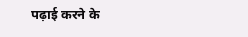पढ़ाई करने के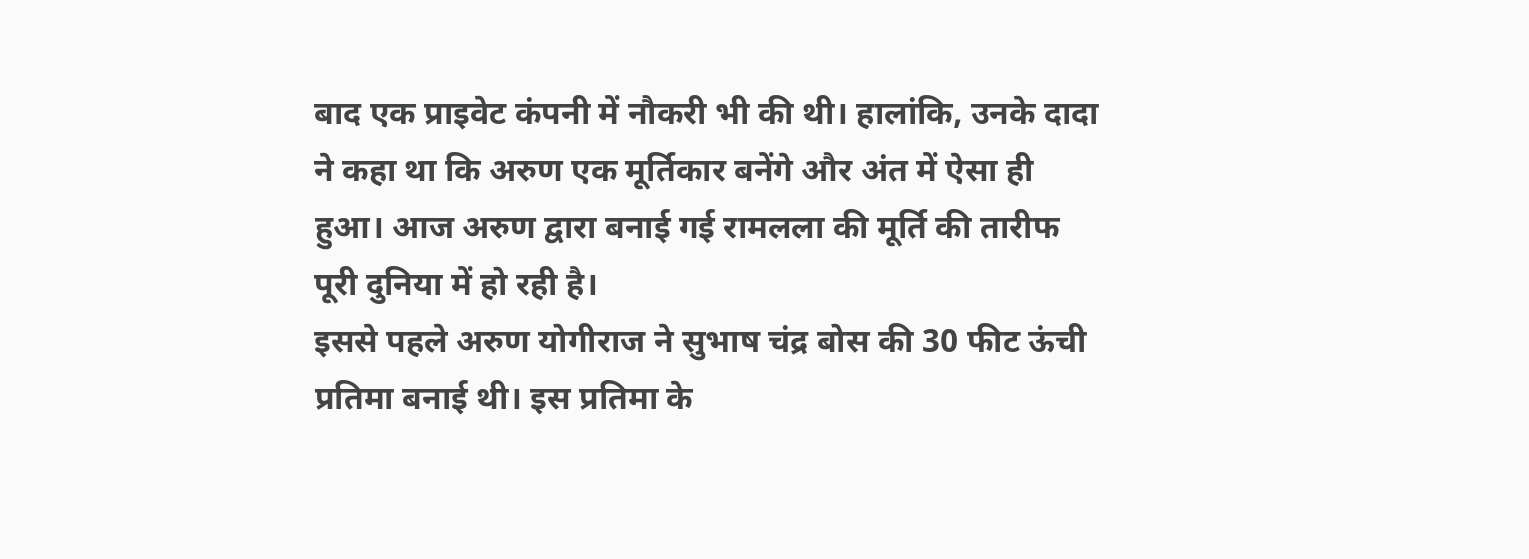बाद एक प्राइवेट कंपनी में नौकरी भी की थी। हालांकि, उनके दादा ने कहा था कि अरुण एक मूर्तिकार बनेंगे और अंत में ऐसा ही हुआ। आज अरुण द्वारा बनाई गई रामलला की मूर्ति की तारीफ पूरी दुनिया में हो रही है।
इससे पहले अरुण योगीराज ने सुभाष चंद्र बोस की 30 फीट ऊंची प्रतिमा बनाई थी। इस प्रतिमा के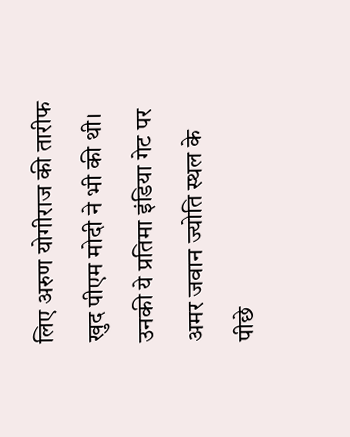लिए अरुण योगीराज की तारीफ खुद पीएम मोदी ने भी की थी। उनकी ये प्रतिमा इंडिया गेट पर अमर जवान ज्योति स्थल के पीछे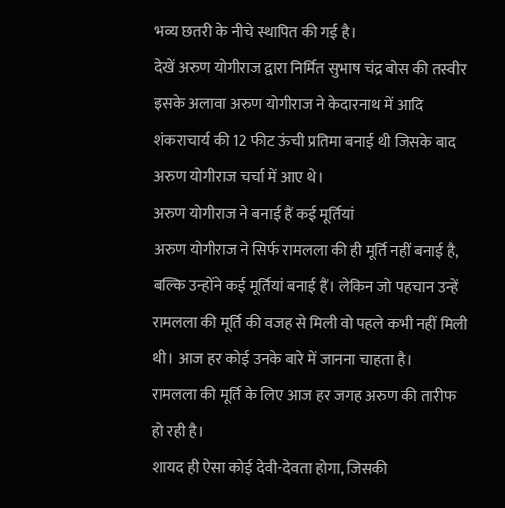भव्य छतरी के नीचे स्थापित की गई है।
देखें अरुण योगीराज द्वारा निर्मित सुभाष चंद्र बोस की तस्वीर
इसके अलावा अरुण योगीराज ने केदारनाथ में आदि शंकराचार्य की 12 फीट ऊंची प्रतिमा बनाई थी जिसके बाद अरुण योगीराज चर्चा में आए थे।
अरुण योगीराज ने बनाई हैं कई मूर्तियां
अरुण योगीराज ने सिर्फ रामलला की ही मूर्ति नहीं बनाई है, बल्कि उन्होंने कई मूर्तियां बनाई हैं। लेकिन जो पहचान उन्हें रामलला की मूर्ति की वजह से मिली वो पहले कभी नहीं मिली थी। आज हर कोई उनके बारे में जानना चाहता है।
रामलला की मूर्ति के लिए आज हर जगह अरुण की तारीफ हो रही है।
शायद ही ऐसा कोई देवी-देवता होगा, जिसकी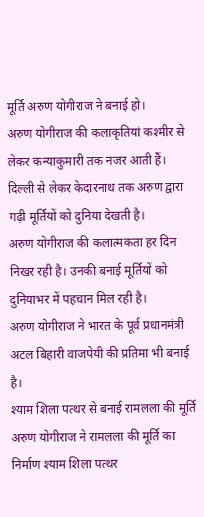मूर्ति अरुण योगीराज ने बनाई हो।
अरुण योगीराज की कलाकृतियां कश्मीर से लेकर कन्याकुमारी तक नजर आती हैं।
दिल्ली से लेकर केदारनाथ तक अरुण द्वारा गढ़ी मूर्तियों को दुनिया देखती है।
अरुण योगीराज की कलात्मकता हर दिन निखर रही है। उनकी बनाई मूर्तियों को दुनियाभर में पहचान मिल रही है।
अरुण योगीराज ने भारत के पूर्व प्रधानमंत्री अटल बिहारी वाजपेयी की प्रतिमा भी बनाई है।
श्याम शिला पत्थर से बनाई रामलला की मूर्ति
अरुण योगीराज ने रामलला की मूर्ति का निर्माण श्याम शिला पत्थर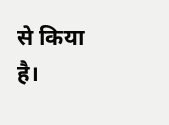से किया है।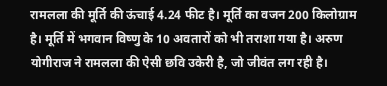रामलला की मूर्ति की ऊंचाई 4.24 फीट है। मूर्ति का वजन 200 किलोग्राम है। मूर्ति में भगवान विष्णु के 10 अवतारों को भी तराशा गया है। अरुण योगीराज ने रामलला की ऐसी छवि उकेरी है, जो जीवंत लग रही है।